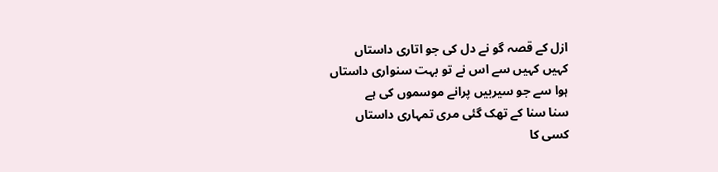ازل کے قصہ گو نے دل کی جو اتاری داستاں
کہیں کہیں سے اس نے تو بہت سنواری داستاں
ہوا سے جو سیربیں پرانے موسموں کی ہے
سنا سنا کے تھک گئی مری تمہاری داستاں
کسی کا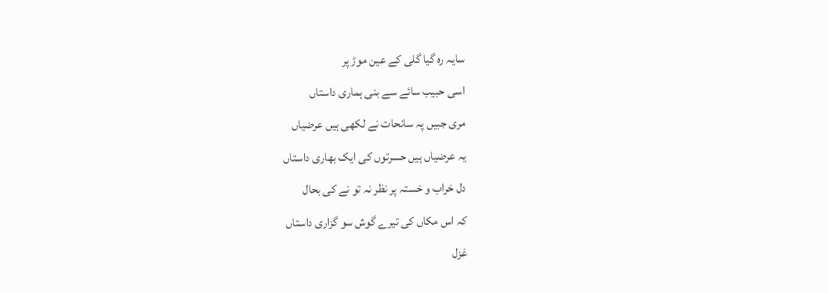سایہ رہ گیا گلی کے عین موڑ پر
اسی حبیب سائے سے بنی ہماری داستاں
مری جبیں پہ سانحات نے لکھی ہیں عرضیاں
یہ عرضیاں ہیں حسرتوں کی ایک بھاری داستاں
دل خراب و خستہ پر نظر نہ تو نے کی بحال
کہ اس مکاں کی تیرے گوش سو گزاری داستاں
غزل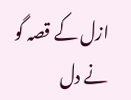ازل کے قصہ گو نے دل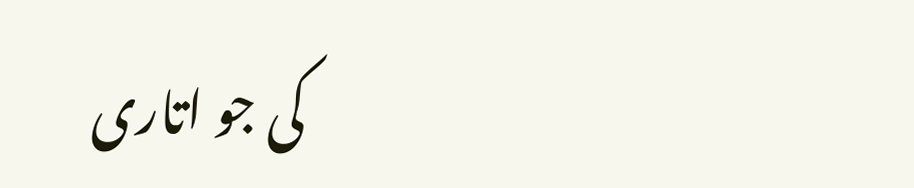کی جو اتاری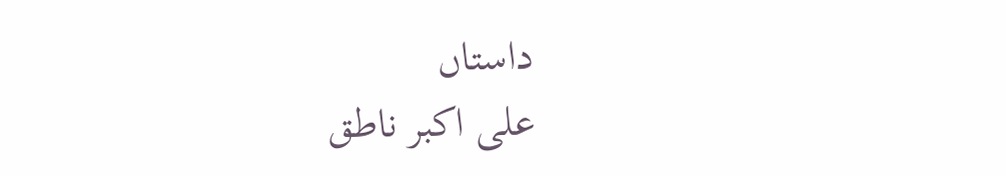داستاں
علی اکبر ناطق